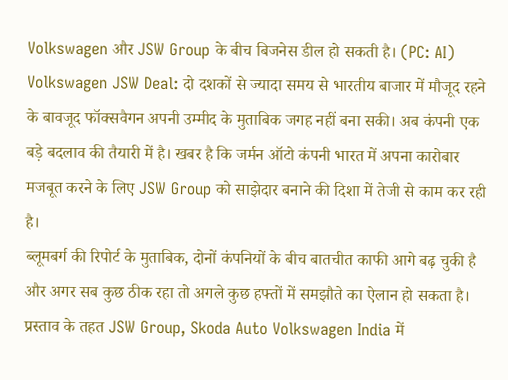Volkswagen और JSW Group के बीच बिजनेस डील हो सकती है। (PC: AI)
Volkswagen JSW Deal: दो दशकों से ज्यादा समय से भारतीय बाजार में मौजूद रहने के बावजूद फॉक्सवैगन अपनी उम्मीद के मुताबिक जगह नहीं बना सकी। अब कंपनी एक बड़े बदलाव की तैयारी में है। खबर है कि जर्मन ऑटो कंपनी भारत में अपना कारोबार मजबूत करने के लिए JSW Group को साझेदार बनाने की दिशा में तेजी से काम कर रही है।
ब्लूमबर्ग की रिपोर्ट के मुताबिक, दोनों कंपनियों के बीच बातचीत काफी आगे बढ़ चुकी है और अगर सब कुछ ठीक रहा तो अगले कुछ हफ्तों में समझौते का ऐलान हो सकता है। प्रस्ताव के तहत JSW Group, Skoda Auto Volkswagen India में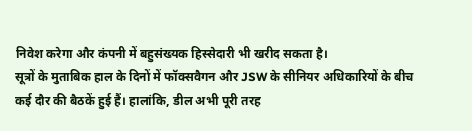निवेश करेगा और कंपनी में बहुसंख्यक हिस्सेदारी भी खरीद सकता है।
सूत्रों के मुताबिक हाल के दिनों में फॉक्सवैगन और JSW के सीनियर अधिकारियों के बीच कई दौर की बैठकें हुई हैं। हालांकि, डील अभी पूरी तरह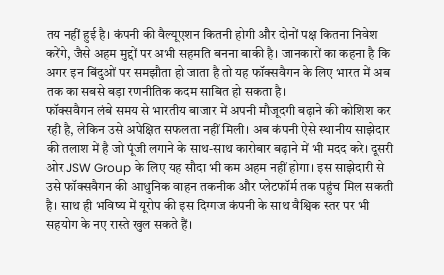तय नहीं हुई है। कंपनी की वैल्यूएशन कितनी होगी और दोनों पक्ष कितना निवेश करेंगे, जैसे अहम मुद्दों पर अभी सहमति बनना बाकी है। जानकारों का कहना है कि अगर इन बिंदुओं पर समझौता हो जाता है तो यह फॉक्सवैगन के लिए भारत में अब तक का सबसे बड़ा रणनीतिक कदम साबित हो सकता है।
फॉक्सवैगन लंबे समय से भारतीय बाजार में अपनी मौजूदगी बढ़ाने की कोशिश कर रही है, लेकिन उसे अपेक्षित सफलता नहीं मिली। अब कंपनी ऐसे स्थानीय साझेदार की तलाश में है जो पूंजी लगाने के साथ-साथ कारोबार बढ़ाने में भी मदद करे। दूसरी ओर JSW Group के लिए यह सौदा भी कम अहम नहीं होगा। इस साझेदारी से उसे फॉक्सवैगन की आधुनिक वाहन तकनीक और प्लेटफॉर्म तक पहुंच मिल सकती है। साथ ही भविष्य में यूरोप की इस दिग्गज कंपनी के साथ वैश्विक स्तर पर भी सहयोग के नए रास्ते खुल सकते हैं।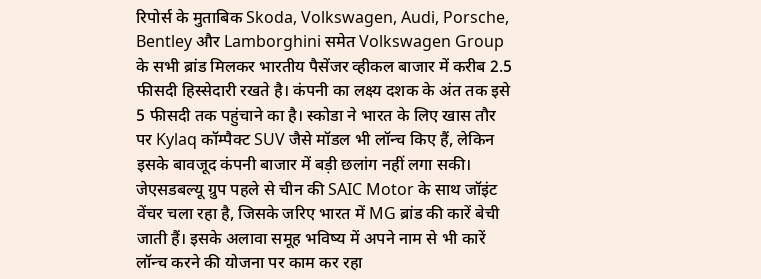रिपोर्स के मुताबिक Skoda, Volkswagen, Audi, Porsche, Bentley और Lamborghini समेत Volkswagen Group के सभी ब्रांड मिलकर भारतीय पैसेंजर व्हीकल बाजार में करीब 2.5 फीसदी हिस्सेदारी रखते है। कंपनी का लक्ष्य दशक के अंत तक इसे 5 फीसदी तक पहुंचाने का है। स्कोडा ने भारत के लिए खास तौर पर Kylaq कॉम्पैक्ट SUV जैसे मॉडल भी लॉन्च किए हैं, लेकिन इसके बावजूद कंपनी बाजार में बड़ी छलांग नहीं लगा सकी।
जेएसडबल्यू ग्रुप पहले से चीन की SAIC Motor के साथ जॉइंट वेंचर चला रहा है, जिसके जरिए भारत में MG ब्रांड की कारें बेची जाती हैं। इसके अलावा समूह भविष्य में अपने नाम से भी कारें लॉन्च करने की योजना पर काम कर रहा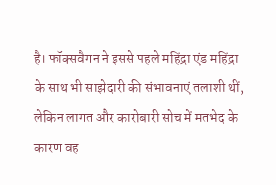है। फॉक्सवैगन ने इससे पहले महिंद्रा एंड महिंद्रा के साथ भी साझेदारी की संभावनाएं तलाशी थीं, लेकिन लागत और कारोबारी सोच में मतभेद के कारण वह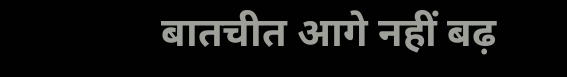बातचीत आगे नहीं बढ़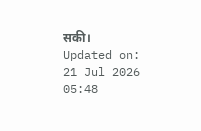सकी।
Updated on:
21 Jul 2026 05:48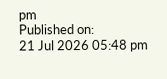pm
Published on:
21 Jul 2026 05:48 pm